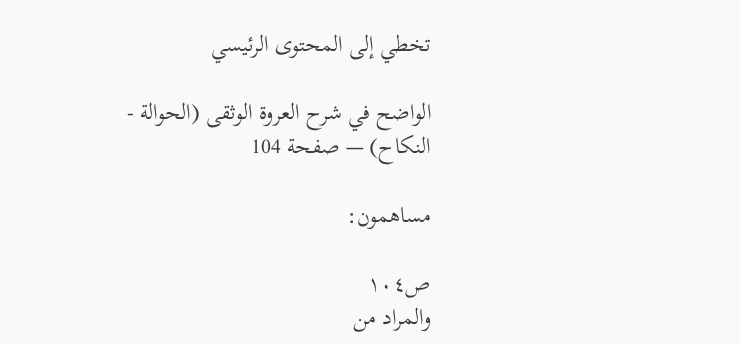تخطي إلى المحتوى الرئيسي

الواضح في شرح العروة الوثقى (الحوالة - النكاح) — صفحة 104

مساهمون:

ص١٠٤
والمراد من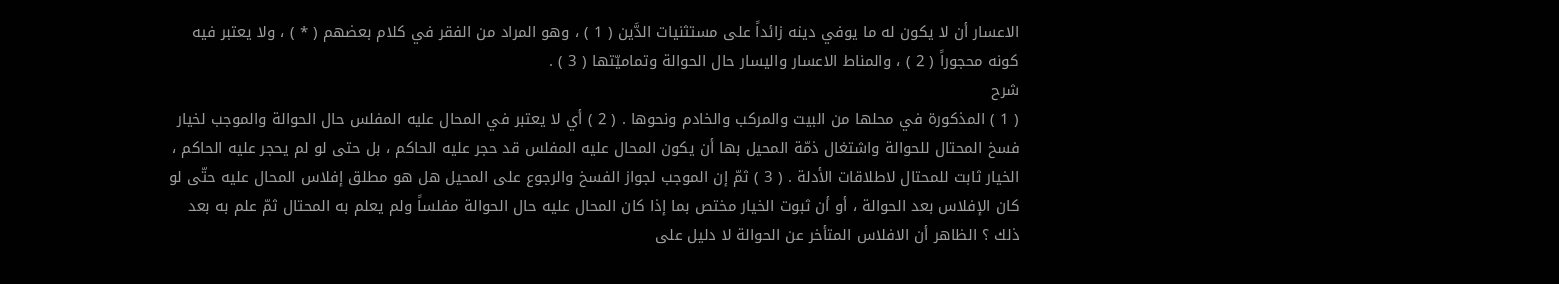الاعسار أن لا يكون له ما يوفي دينه زائداً على مستثنيات الدَّين ( 1 ) ، وهو المراد من الفقر في كلام بعضهم ( * ) ، ولا يعتبر فيه كونه محجوراً ( 2 ) ، والمناط الاعسار واليسار حال الحوالة وتماميّتها ( 3 ) .
شرح
( 1 ) المذكورة في محلها من البيت والمركب والخادم ونحوها . ( 2 ) أي لا يعتبر في المحال عليه المفلس حال الحوالة والموجب لخيار فسخ المحتال للحوالة واشتغال ذمّة المحيل بها أن يكون المحال عليه المفلس قد حجر عليه الحاكم ، بل حتى لو لم يحجر عليه الحاكم ، الخيار ثابت للمحتال لاطلاقات الأدلة . ( 3 ) ثمّ إن الموجب لجواز الفسخ والرجوع على المحيل هل هو مطلق إفلاس المحال عليه حتّى لو كان الإفلاس بعد الحوالة ، أو أن ثبوت الخيار مختص بما إذا كان المحال عليه حال الحوالة مفلساً ولم يعلم به المحتال ثمّ علم به بعد ذلك ؟ الظاهر أن الافلاس المتأخر عن الحوالة لا دليل على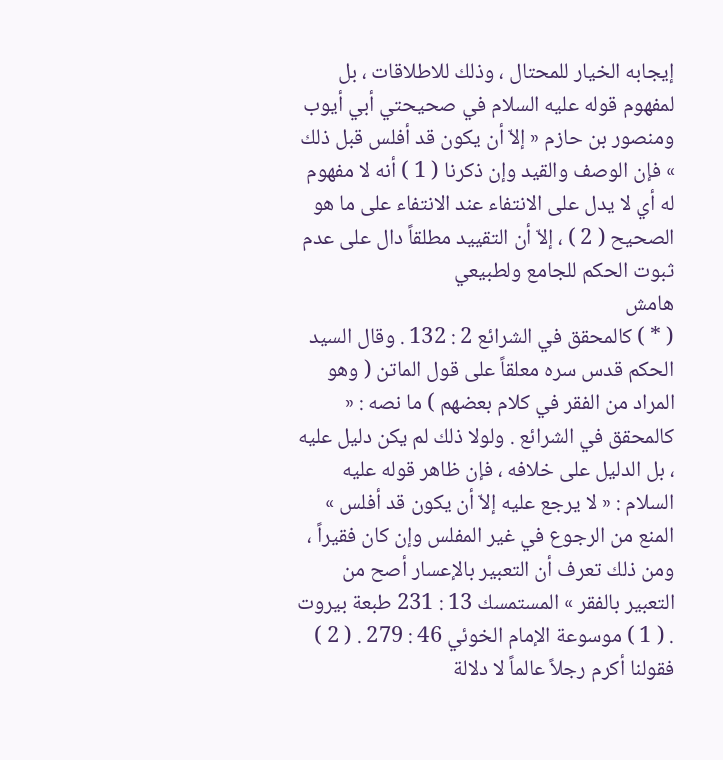إيجابه الخيار للمحتال ، وذلك للاطلاقات ، بل لمفهوم قوله عليه السلام في صحيحتي أبي أيوب ومنصور بن حازم « إلاّ أن يكون قد أفلس قبل ذلك » فإن الوصف والقيد وإن ذكرنا ( 1 ) أنه لا مفهوم له أي لا يدل على الانتفاء عند الانتفاء على ما هو الصحيح ( 2 ) ، إلاّ أن التقييد مطلقاً دال على عدم ثبوت الحكم للجامع ولطبيعي
هامش
( * ) كالمحقق في الشرائع 2 : 132 . وقال السيد الحكم قدس سره معلقاً على قول الماتن ( وهو المراد من الفقر في كلام بعضهم ) ما نصه : « كالمحقق في الشرائع . ولولا ذلك لم يكن دليل عليه ، بل الدليل على خلافه ، فإن ظاهر قوله عليه السلام : « لا يرجع عليه إلاّ أن يكون قد أفلس » المنع من الرجوع في غير المفلس وإن كان فقيراً ، ومن ذلك تعرف أن التعبير بالإعسار أصح من التعبير بالفقر » المستمسك 13 : 231 طبعة بيروت . ( 1 ) موسوعة الإمام الخوئي 46 : 279 . ( 2 ) فقولنا أكرم رجلاً عالماً لا دلالة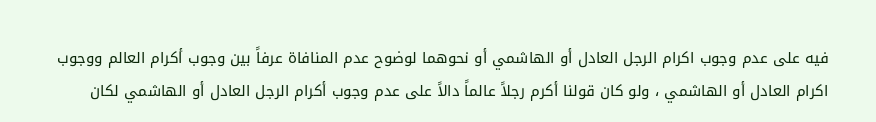فيه على عدم وجوب اكرام الرجل العادل أو الهاشمي أو نحوهما لوضوح عدم المنافاة عرفاً بين وجوب أكرام العالم ووجوب اكرام العادل أو الهاشمي ، ولو كان قولنا أكرم رجلاً عالماً دالاً على عدم وجوب أكرام الرجل العادل أو الهاشمي لكان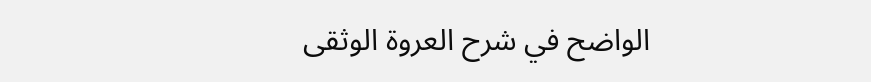الواضح في شرح العروة الوثقى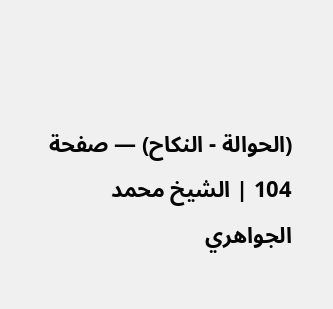(الحوالة - النكاح) — صفحة 104 | الشيخ محمد الجواهري